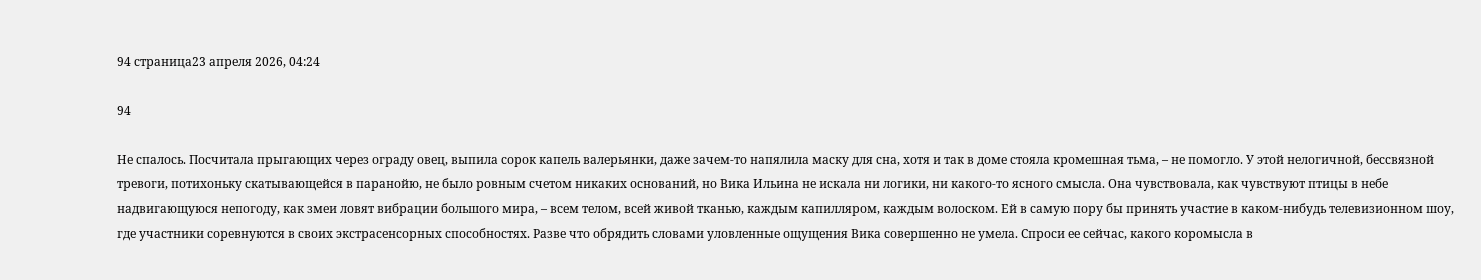94 страница23 апреля 2026, 04:24

94

Не спалось. Посчитала прыгающих через ограду овец, выпила сорок капель валерьянки, даже зачем-то напялила маску для сна, хотя и так в доме стояла кромешная тьма, – не помогло. У этой нелогичной, бессвязной тревоги, потихоньку скатывающейся в паранойю, не было ровным счетом никаких оснований, но Вика Ильина не искала ни логики, ни какого-то ясного смысла. Она чувствовала, как чувствуют птицы в небе надвигающуюся непогоду, как змеи ловят вибрации большого мира, – всем телом, всей живой тканью, каждым капилляром, каждым волоском. Ей в самую пору бы принять участие в каком-нибудь телевизионном шоу, где участники соревнуются в своих экстрасенсорных способностях. Разве что обрядить словами уловленные ощущения Вика совершенно не умела. Спроси ее сейчас, какого коромысла в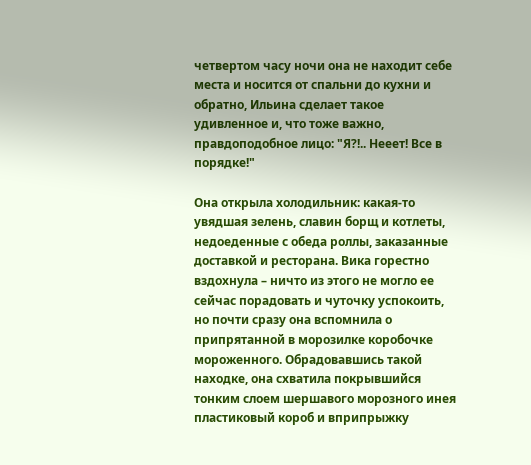четвертом часу ночи она не находит себе места и носится от спальни до кухни и обратно, Ильина сделает такое удивленное и, что тоже важно, правдоподобное лицо: "Я?!.. Нееет! Все в порядке!"

Она открыла холодильник: какая-то увядшая зелень, славин борщ и котлеты, недоеденные с обеда роллы, заказанные доставкой и ресторана. Вика горестно вздохнула – ничто из этого не могло ее сейчас порадовать и чуточку успокоить, но почти сразу она вспомнила о припрятанной в морозилке коробочке мороженного. Обрадовавшись такой находке, она схватила покрывшийся тонким слоем шершавого морозного инея пластиковый короб и вприпрыжку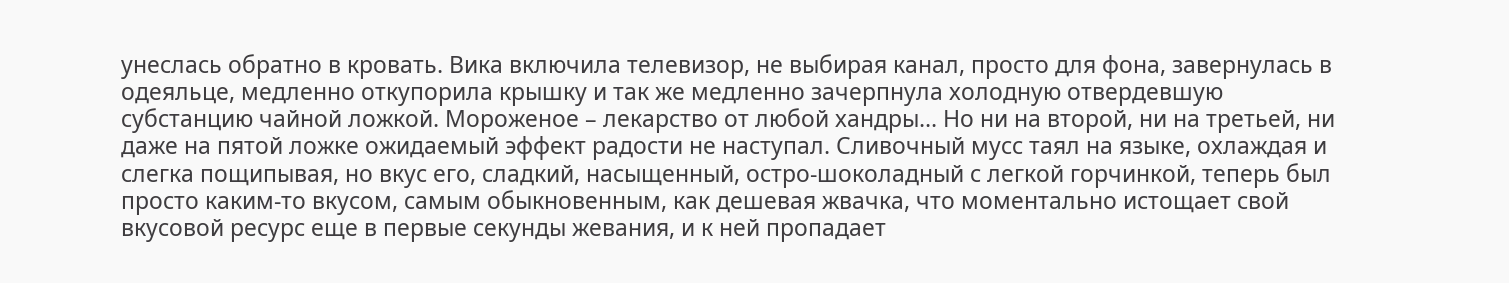унеслась обратно в кровать. Вика включила телевизор, не выбирая канал, просто для фона, завернулась в одеяльце, медленно откупорила крышку и так же медленно зачерпнула холодную отвердевшую субстанцию чайной ложкой. Мороженое – лекарство от любой хандры... Но ни на второй, ни на третьей, ни даже на пятой ложке ожидаемый эффект радости не наступал. Сливочный мусс таял на языке, охлаждая и слегка пощипывая, но вкус его, сладкий, насыщенный, остро-шоколадный с легкой горчинкой, теперь был просто каким-то вкусом, самым обыкновенным, как дешевая жвачка, что моментально истощает свой вкусовой ресурс еще в первые секунды жевания, и к ней пропадает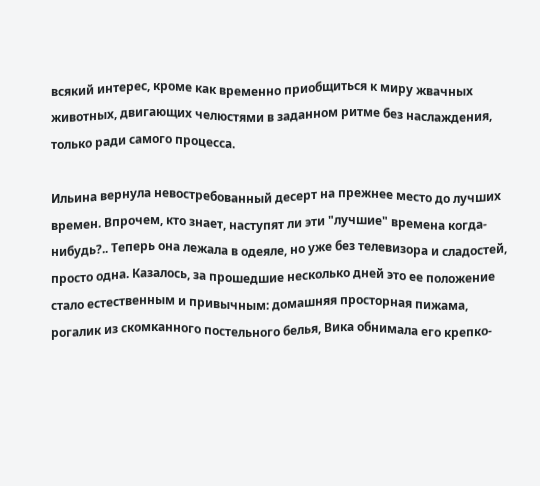всякий интерес, кроме как временно приобщиться к миру жвачных животных, двигающих челюстями в заданном ритме без наслаждения, только ради самого процесса.

Ильина вернула невостребованный десерт на прежнее место до лучших времен. Впрочем, кто знает, наступят ли эти "лучшие" времена когда-нибудь?.. Теперь она лежала в одеяле, но уже без телевизора и сладостей, просто одна. Казалось, за прошедшие несколько дней это ее положение стало естественным и привычным: домашняя просторная пижама, рогалик из скомканного постельного белья, Вика обнимала его крепко-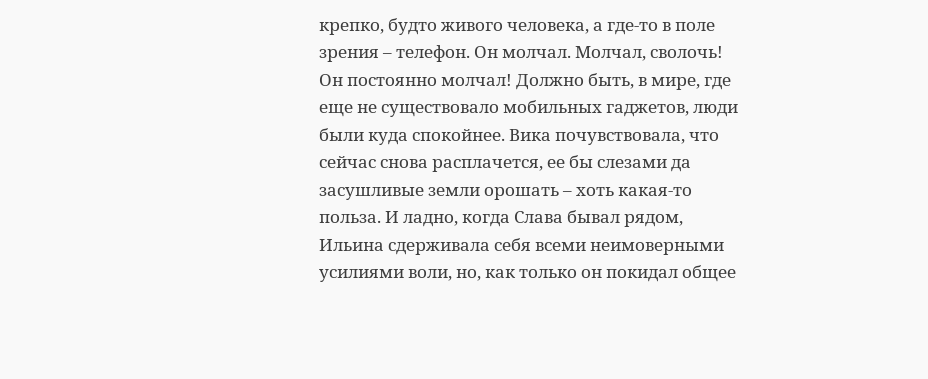крепко, будто живого человека, а где-то в поле зрения – телефон. Он молчал. Молчал, сволочь! Он постоянно молчал! Должно быть, в мире, где еще не существовало мобильных гаджетов, люди были куда спокойнее. Вика почувствовала, что сейчас снова расплачется, ее бы слезами да засушливые земли орошать – хоть какая-то польза. И ладно, когда Слава бывал рядом, Ильина сдерживала себя всеми неимоверными усилиями воли, но, как только он покидал общее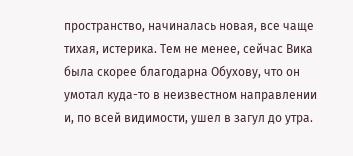пространство, начиналась новая, все чаще тихая, истерика. Тем не менее, сейчас Вика была скорее благодарна Обухову, что он умотал куда-то в неизвестном направлении и, по всей видимости, ушел в загул до утра.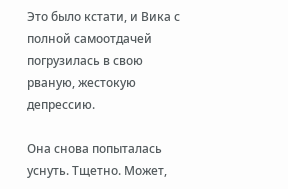Это было кстати, и Вика с полной самоотдачей погрузилась в свою рваную, жестокую депрессию.

Она снова попыталась уснуть. Тщетно. Может,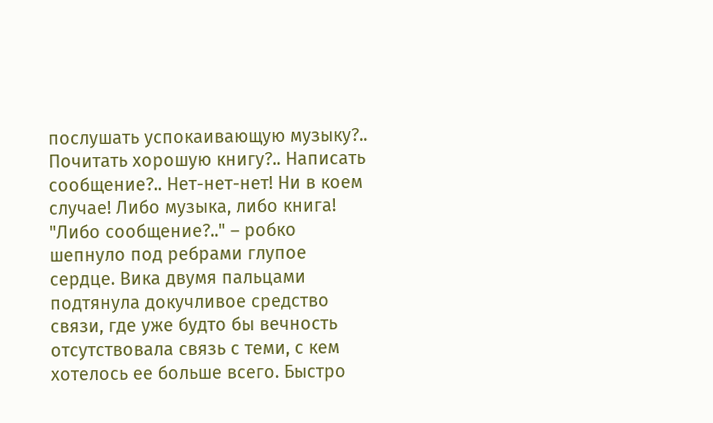послушать успокаивающую музыку?.. Почитать хорошую книгу?.. Написать сообщение?.. Нет-нет-нет! Ни в коем случае! Либо музыка, либо книга! "Либо сообщение?.." – робко шепнуло под ребрами глупое сердце. Вика двумя пальцами подтянула докучливое средство связи, где уже будто бы вечность отсутствовала связь с теми, с кем хотелось ее больше всего. Быстро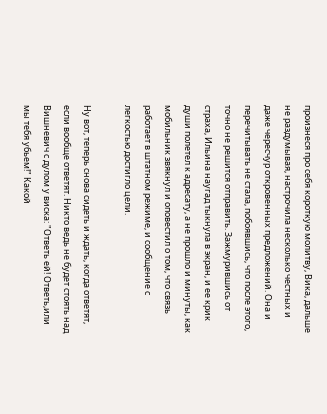произнеся про себя короткую молитву, Вика, дальше не раздумывая, настрочила несколько честных и даже чересчур откровенных предложений. Она и перечитывать не стала, побоявшись, что после этого, точно не решится отправить. Зажмурившись от страха, Ильина наугад тыкнула в экран, и ее крик души полетел к адресату, а не прошло и минуты, как мобильник звякнул и оповестил о том, что связь работает в штатном режиме, и сообщение с легкостью достигло цели.

Ну вот, теперь снова сидеть и ждать, когда ответят, если вообще ответят. Никто ведь не будет стоять над Вишневич с дулом у виска: "Ответь ей! Ответь,или мы тебя убьем!" Какой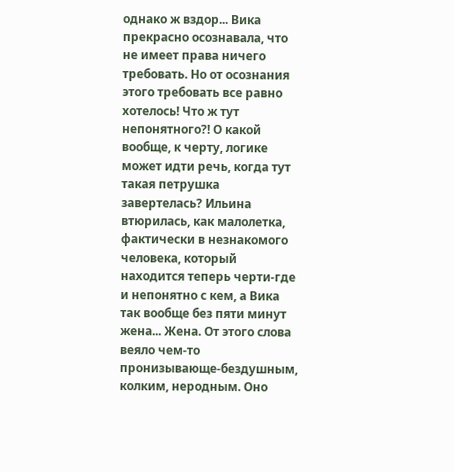однако ж вздор... Вика прекрасно осознавала, что не имеет права ничего требовать. Но от осознания этого требовать все равно хотелось! Что ж тут непонятного?! О какой вообще, к черту, логике может идти речь, когда тут такая петрушка завертелась? Ильина втюрилась, как малолетка, фактически в незнакомого человека, который находится теперь черти-где и непонятно с кем, а Вика так вообще без пяти минут жена... Жена. От этого слова веяло чем-то пронизывающе-бездушным, колким, неродным. Оно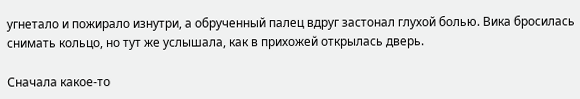угнетало и пожирало изнутри, а обрученный палец вдруг застонал глухой болью. Вика бросилась снимать кольцо, но тут же услышала, как в прихожей открылась дверь.

Сначала какое-то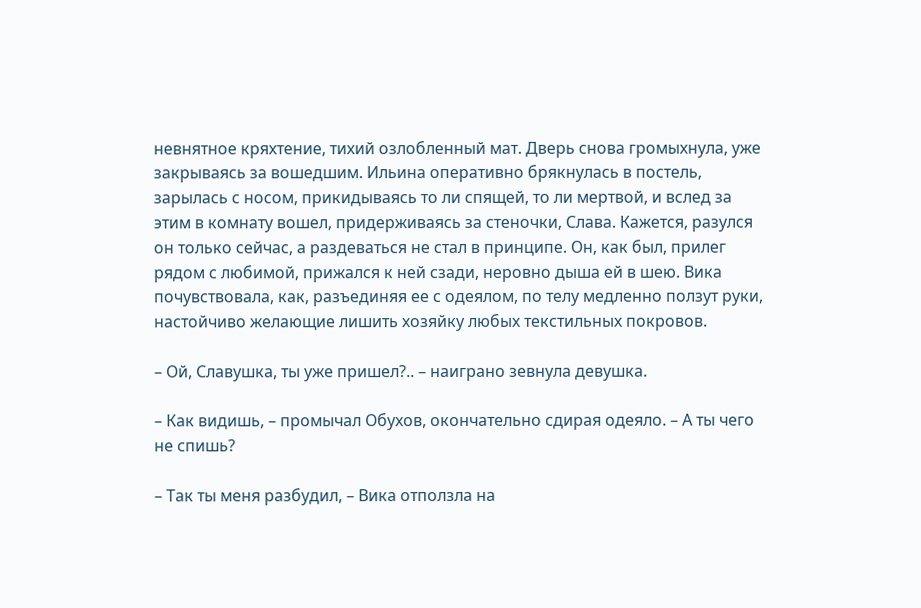невнятное кряхтение, тихий озлобленный мат. Дверь снова громыхнула, уже закрываясь за вошедшим. Ильина оперативно брякнулась в постель, зарылась с носом, прикидываясь то ли спящей, то ли мертвой, и вслед за этим в комнату вошел, придерживаясь за стеночки, Слава. Кажется, разулся он только сейчас, а раздеваться не стал в принципе. Он, как был, прилег рядом с любимой, прижался к ней сзади, неровно дыша ей в шею. Вика почувствовала, как, разъединяя ее с одеялом, по телу медленно ползут руки, настойчиво желающие лишить хозяйку любых текстильных покровов.

– Ой, Славушка, ты уже пришел?.. – наиграно зевнула девушка.

– Как видишь, – промычал Обухов, окончательно сдирая одеяло. – А ты чего не спишь?

– Так ты меня разбудил, – Вика отползла на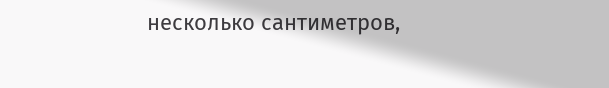несколько сантиметров,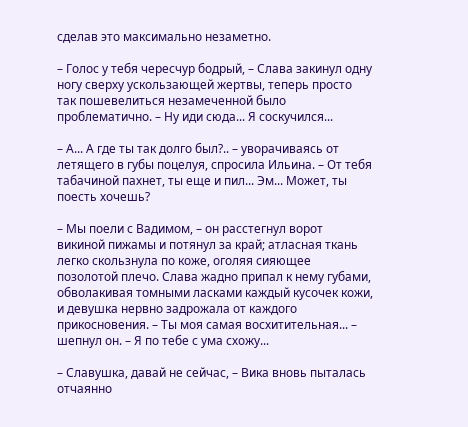сделав это максимально незаметно.

– Голос у тебя чересчур бодрый, – Слава закинул одну ногу сверху ускользающей жертвы, теперь просто так пошевелиться незамеченной было проблематично. – Ну иди сюда... Я соскучился...

– А... А где ты так долго был?.. – уворачиваясь от летящего в губы поцелуя, спросила Ильина. – От тебя табачиной пахнет, ты еще и пил... Эм... Может, ты поесть хочешь?

– Мы поели с Вадимом, – он расстегнул ворот викиной пижамы и потянул за край; атласная ткань легко скользнула по коже, оголяя сияющее позолотой плечо. Слава жадно припал к нему губами, обволакивая томными ласками каждый кусочек кожи, и девушка нервно задрожала от каждого прикосновения. – Ты моя самая восхитительная... – шепнул он. – Я по тебе с ума схожу...

– Славушка, давай не сейчас, – Вика вновь пыталась отчаянно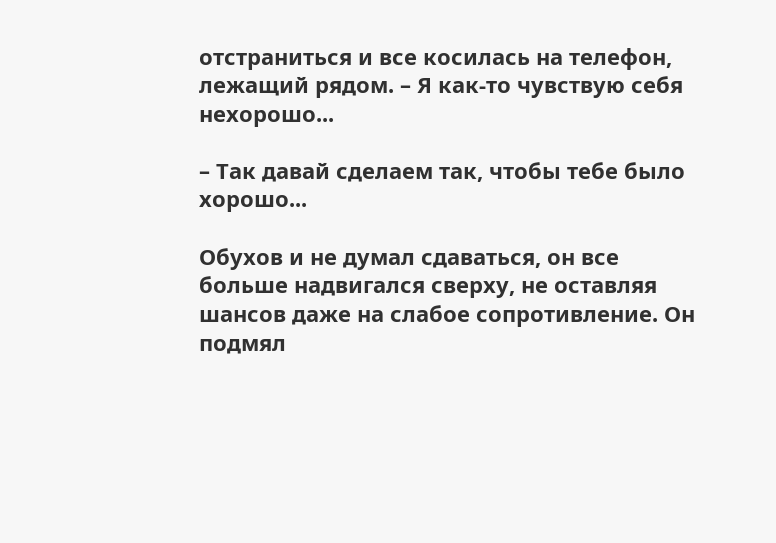отстраниться и все косилась на телефон, лежащий рядом. – Я как-то чувствую себя нехорошо...

– Так давай сделаем так, чтобы тебе было хорошо...

Обухов и не думал сдаваться, он все больше надвигался сверху, не оставляя шансов даже на слабое сопротивление. Он подмял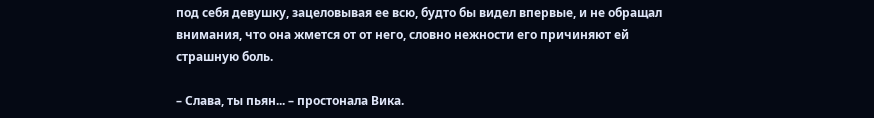под себя девушку, зацеловывая ее всю, будто бы видел впервые, и не обращал внимания, что она жмется от от него, словно нежности его причиняют ей страшную боль.

– Слава, ты пьян... – простонала Вика.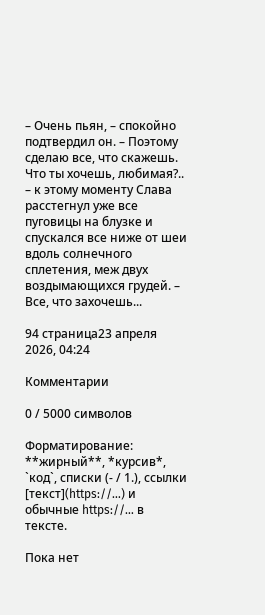– Очень пьян, – спокойно подтвердил он. – Поэтому сделаю все, что скажешь. Что ты хочешь, любимая?.. – к этому моменту Слава расстегнул уже все пуговицы на блузке и спускался все ниже от шеи вдоль солнечного сплетения, меж двух воздымающихся грудей. – Все, что захочешь...

94 страница23 апреля 2026, 04:24

Комментарии

0 / 5000 символов

Форматирование: **жирный**, *курсив*, `код`, списки (- / 1.), ссылки [текст](https://…) и обычные https://… в тексте.

Пока нет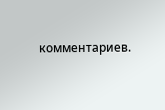комментариев.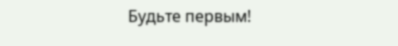Будьте первым!